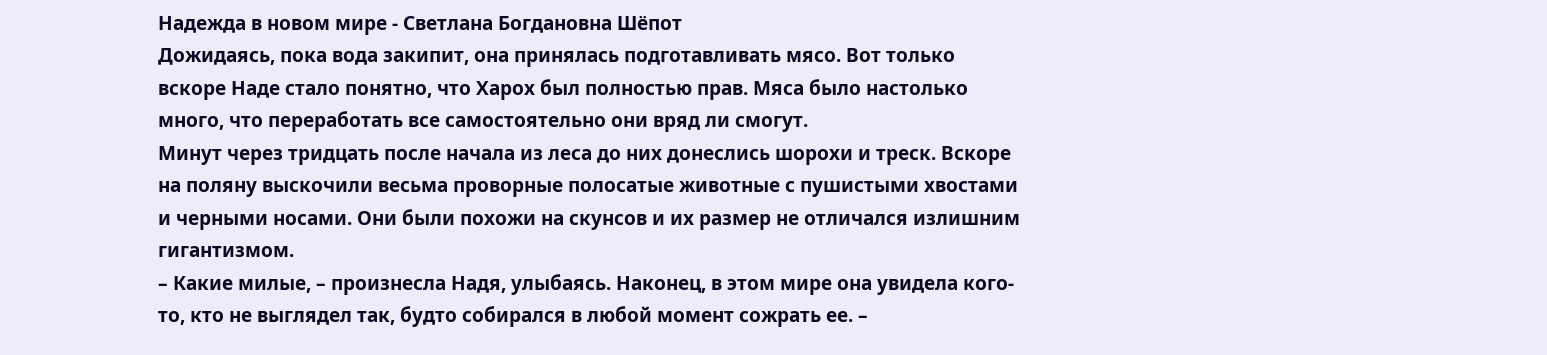Надежда в новом мире - Светлана Богдановна Шёпот
Дожидаясь, пока вода закипит, она принялась подготавливать мясо. Вот только вскоре Наде стало понятно, что Харох был полностью прав. Мяса было настолько много, что переработать все самостоятельно они вряд ли смогут.
Минут через тридцать после начала из леса до них донеслись шорохи и треск. Вскоре на поляну выскочили весьма проворные полосатые животные с пушистыми хвостами и черными носами. Они были похожи на скунсов и их размер не отличался излишним гигантизмом.
– Какие милые, – произнесла Надя, улыбаясь. Наконец, в этом мире она увидела кого-то, кто не выглядел так, будто собирался в любой момент сожрать ее. –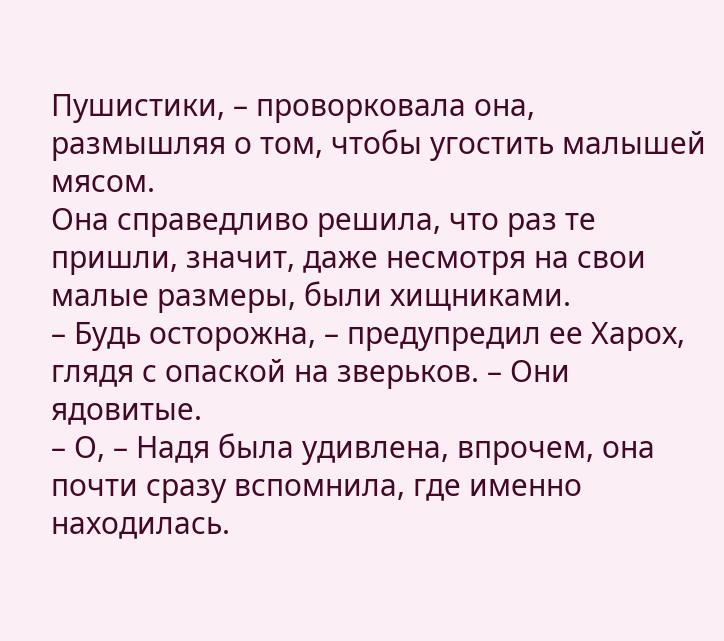Пушистики, – проворковала она, размышляя о том, чтобы угостить малышей мясом.
Она справедливо решила, что раз те пришли, значит, даже несмотря на свои малые размеры, были хищниками.
– Будь осторожна, – предупредил ее Харох, глядя с опаской на зверьков. – Они ядовитые.
– О, – Надя была удивлена, впрочем, она почти сразу вспомнила, где именно находилась.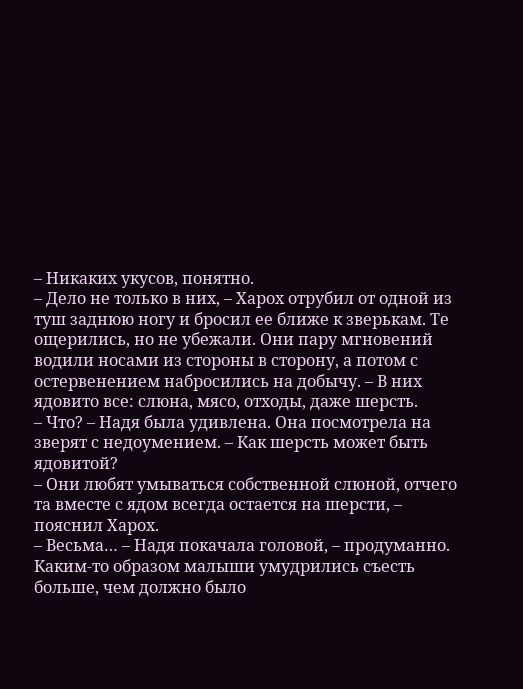– Никаких укусов, понятно.
– Дело не только в них, – Харох отрубил от одной из туш заднюю ногу и бросил ее ближе к зверькам. Те ощерились, но не убежали. Они пару мгновений водили носами из стороны в сторону, а потом с остервенением набросились на добычу. – В них ядовито все: слюна, мясо, отходы, даже шерсть.
– Что? – Надя была удивлена. Она посмотрела на зверят с недоумением. – Как шерсть может быть ядовитой?
– Они любят умываться собственной слюной, отчего та вместе с ядом всегда остается на шерсти, – пояснил Харох.
– Весьма… – Надя покачала головой, – продуманно.
Каким-то образом малыши умудрились съесть больше, чем должно было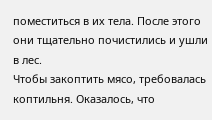поместиться в их тела. После этого они тщательно почистились и ушли в лес.
Чтобы закоптить мясо, требовалась коптильня. Оказалось, что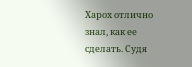Харох отлично знал, как ее сделать. Судя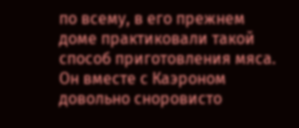по всему, в его прежнем доме практиковали такой способ приготовления мяса.
Он вместе с Каэроном довольно сноровисто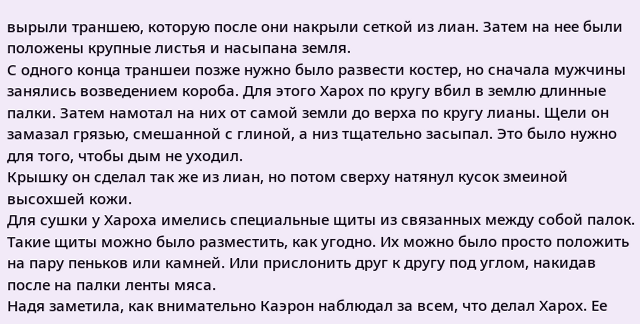вырыли траншею, которую после они накрыли сеткой из лиан. Затем на нее были положены крупные листья и насыпана земля.
С одного конца траншеи позже нужно было развести костер, но сначала мужчины занялись возведением короба. Для этого Харох по кругу вбил в землю длинные палки. Затем намотал на них от самой земли до верха по кругу лианы. Щели он замазал грязью, смешанной с глиной, а низ тщательно засыпал. Это было нужно для того, чтобы дым не уходил.
Крышку он сделал так же из лиан, но потом сверху натянул кусок змеиной высохшей кожи.
Для сушки у Хароха имелись специальные щиты из связанных между собой палок. Такие щиты можно было разместить, как угодно. Их можно было просто положить на пару пеньков или камней. Или прислонить друг к другу под углом, накидав после на палки ленты мяса.
Надя заметила, как внимательно Каэрон наблюдал за всем, что делал Харох. Ее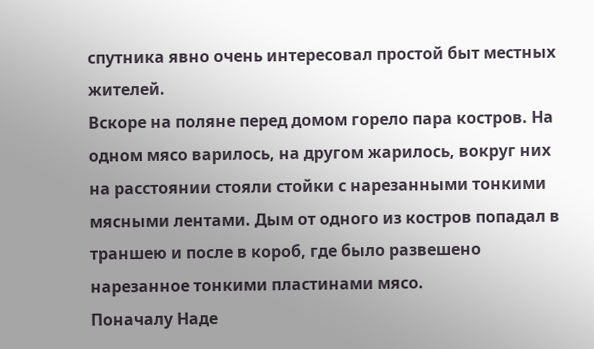спутника явно очень интересовал простой быт местных жителей.
Вскоре на поляне перед домом горело пара костров. На одном мясо варилось, на другом жарилось, вокруг них на расстоянии стояли стойки с нарезанными тонкими мясными лентами. Дым от одного из костров попадал в траншею и после в короб, где было развешено нарезанное тонкими пластинами мясо.
Поначалу Наде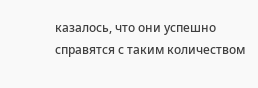казалось, что они успешно справятся с таким количеством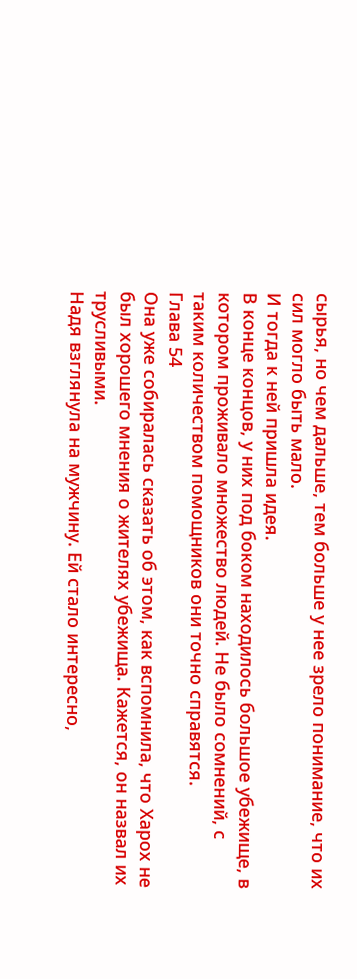сырья, но чем дальше, тем больше у нее зрело понимание, что их сил могло быть мало.
И тогда к ней пришла идея.
В конце концов, у них под боком находилось большое убежище, в котором проживало множество людей. Не было сомнений, с таким количеством помощников они точно справятся.
Глава 54
Она уже собиралась сказать об этом, как вспомнила, что Харох не был хорошего мнения о жителях убежища. Кажется, он назвал их трусливыми.
Надя взглянула на мужчину. Ей стало интересно,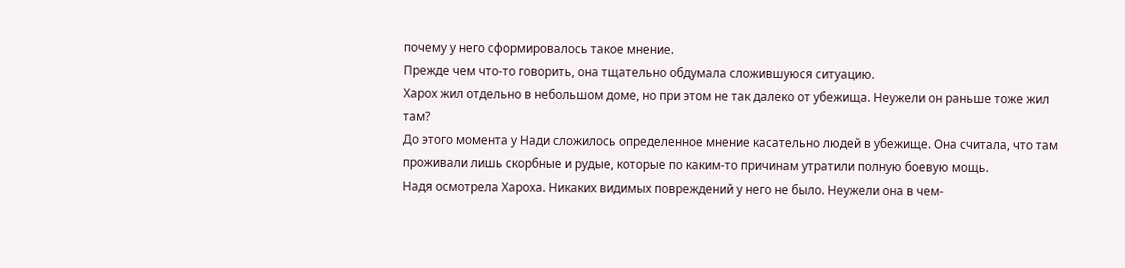почему у него сформировалось такое мнение.
Прежде чем что-то говорить, она тщательно обдумала сложившуюся ситуацию.
Харох жил отдельно в небольшом доме, но при этом не так далеко от убежища. Неужели он раньше тоже жил там?
До этого момента у Нади сложилось определенное мнение касательно людей в убежище. Она считала, что там проживали лишь скорбные и рудые, которые по каким-то причинам утратили полную боевую мощь.
Надя осмотрела Хароха. Никаких видимых повреждений у него не было. Неужели она в чем-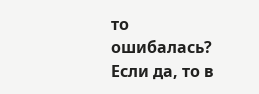то ошибалась? Если да, то в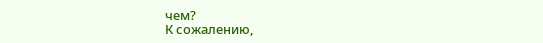чем?
К сожалению,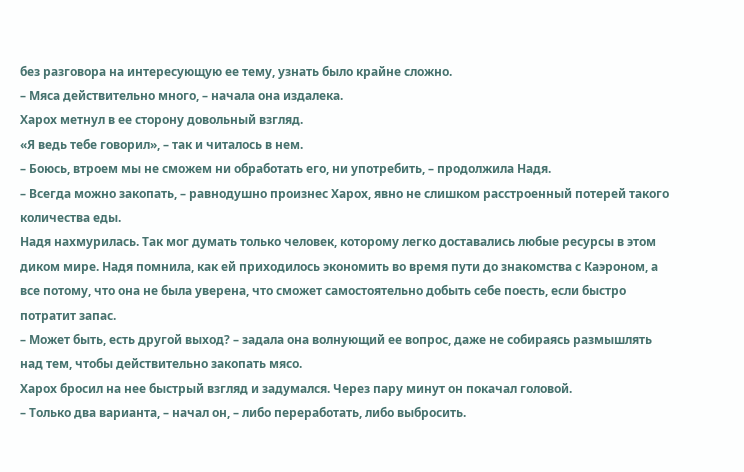без разговора на интересующую ее тему, узнать было крайне сложно.
– Мяса действительно много, – начала она издалека.
Харох метнул в ее сторону довольный взгляд.
«Я ведь тебе говорил», – так и читалось в нем.
– Боюсь, втроем мы не сможем ни обработать его, ни употребить, – продолжила Надя.
– Всегда можно закопать, – равнодушно произнес Харох, явно не слишком расстроенный потерей такого количества еды.
Надя нахмурилась. Так мог думать только человек, которому легко доставались любые ресурсы в этом диком мире. Надя помнила, как ей приходилось экономить во время пути до знакомства с Каэроном, а все потому, что она не была уверена, что сможет самостоятельно добыть себе поесть, если быстро потратит запас.
– Может быть, есть другой выход? – задала она волнующий ее вопрос, даже не собираясь размышлять над тем, чтобы действительно закопать мясо.
Харох бросил на нее быстрый взгляд и задумался. Через пару минут он покачал головой.
– Только два варианта, – начал он, – либо переработать, либо выбросить.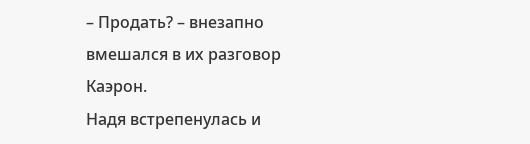– Продать? – внезапно вмешался в их разговор Каэрон.
Надя встрепенулась и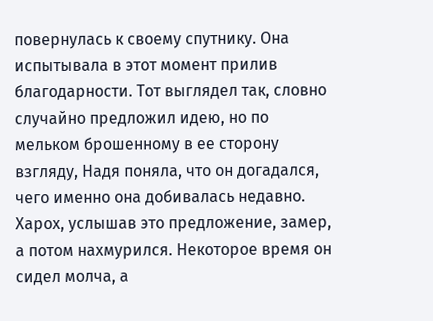повернулась к своему спутнику. Она испытывала в этот момент прилив благодарности. Тот выглядел так, словно случайно предложил идею, но по мельком брошенному в ее сторону взгляду, Надя поняла, что он догадался, чего именно она добивалась недавно.
Харох, услышав это предложение, замер, а потом нахмурился. Некоторое время он сидел молча, а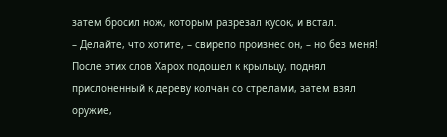затем бросил нож, которым разрезал кусок, и встал.
– Делайте, что хотите, – свирепо произнес он, – но без меня!
После этих слов Харох подошел к крыльцу, поднял прислоненный к дереву колчан со стрелами, затем взял оружие,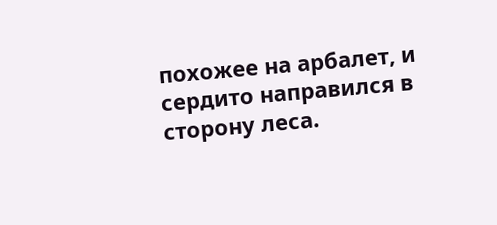похожее на арбалет, и сердито направился в сторону леса.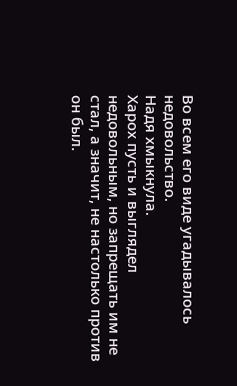Во всем его виде угадывалось недовольство.
Надя хмыкнула.
Харох пусть и выглядел недовольным, но запрещать им не стал, а значит, не настолько против он был.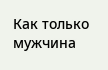Как только мужчина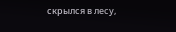скрылся в лесу,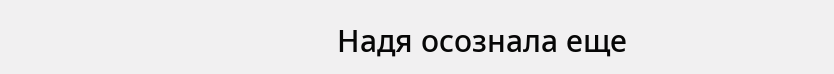Надя осознала еще